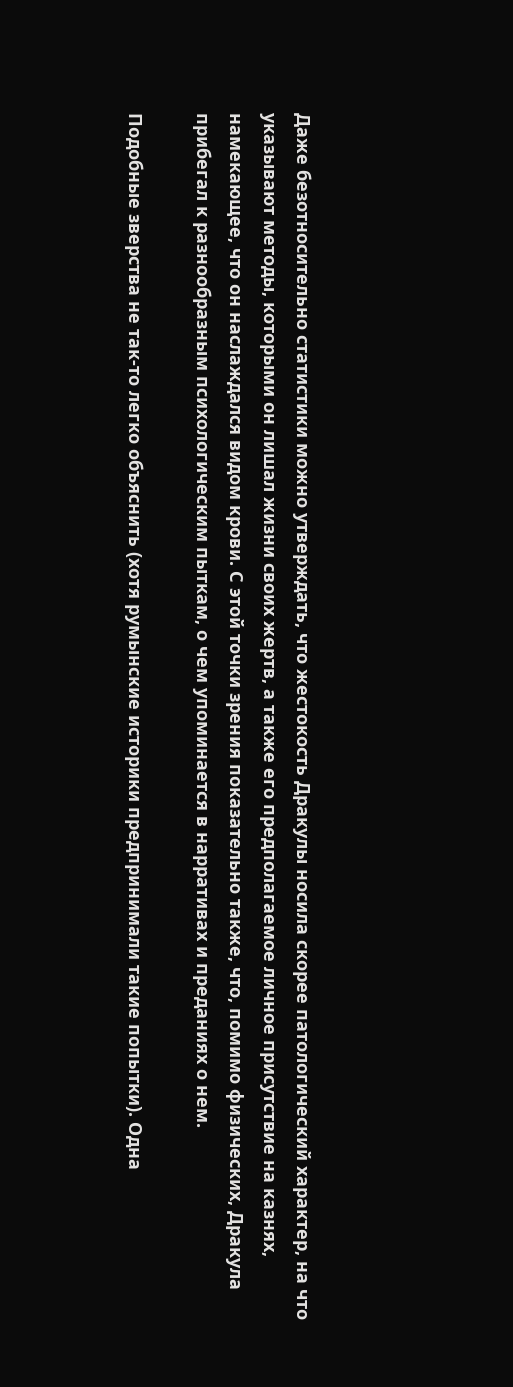Даже безотносительно статистики можно утверждать, что жестокость Дракулы носила скорее патологический характер, на что указывают методы, которыми он лишал жизни своих жертв, а также его предполагаемое личное присутствие на казнях, намекающее, что он наслаждался видом крови. С этой точки зрения показательно также, что, помимо физических, Дракула прибегал к разнообразным психологическим пыткам, о чем упоминается в нарративах и преданиях о нем.

Подобные зверства не так-то легко объяснить (хотя румынские историки предпринимали такие попытки). Одна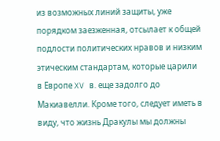из возможных линий защиты, уже порядком заезженная, отсылает к общей подлости политических нравов и низким этическим стандартам, которые царили в Европе XV в. еще задолго до Макиавелли. Кроме того, следует иметь в виду, что жизнь Дракулы мы должны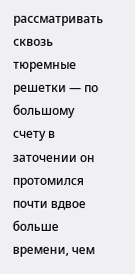рассматривать сквозь тюремные решетки — по большому счету в заточении он протомился почти вдвое больше времени, чем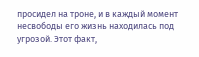просидел на троне, и в каждый момент несвободы его жизнь находилась под угрозой. Этот факт,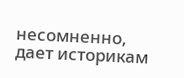несомненно, дает историкам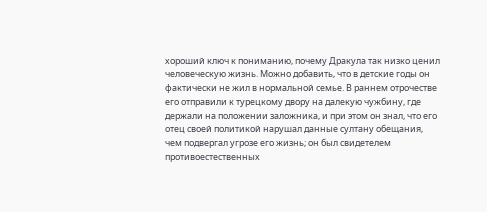хороший ключ к пониманию, почему Дракула так низко ценил человеческую жизнь. Можно добавить, что в детские годы он фактически не жил в нормальной семье. В раннем отрочестве его отправили к турецкому двору на далекую чужбину, где держали на положении заложника, и при этом он знал, что его отец своей политикой нарушал данные султану обещания, чем подвергал угрозе его жизнь; он был свидетелем противоестественных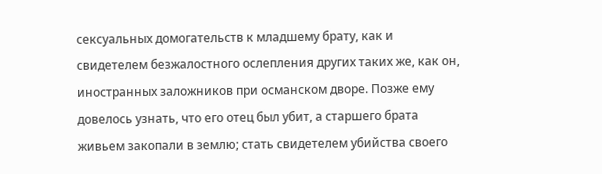сексуальных домогательств к младшему брату, как и свидетелем безжалостного ослепления других таких же, как он, иностранных заложников при османском дворе. Позже ему довелось узнать, что его отец был убит, а старшего брата живьем закопали в землю; стать свидетелем убийства своего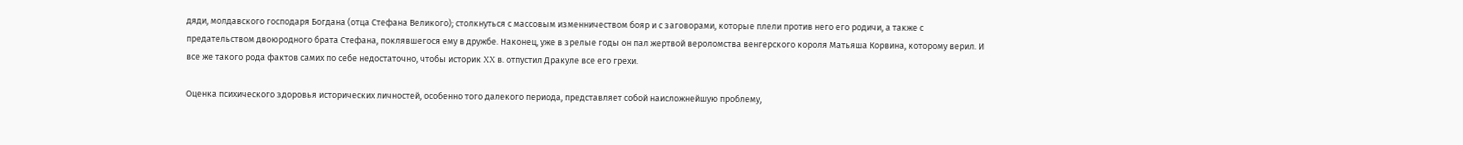дяди, молдавского господаря Богдана (отца Стефана Великого); столкнуться с массовым изменничеством бояр и с заговорами, которые плели против него его родичи, а также с предательством двоюродного брата Стефана, поклявшегося ему в дружбе. Наконец, уже в зрелые годы он пал жертвой вероломства венгерского короля Матьяша Корвина, которому верил. И все же такого рода фактов самих по себе недостаточно, чтобы историк XX в. отпустил Дракуле все его грехи.

Оценка психического здоровья исторических личностей, особенно того далекого периода, представляет собой наисложнейшую проблему,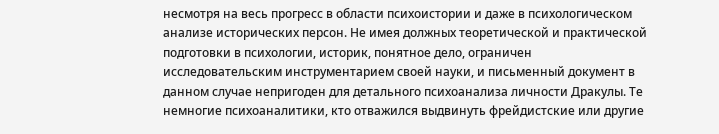несмотря на весь прогресс в области психоистории и даже в психологическом анализе исторических персон. Не имея должных теоретической и практической подготовки в психологии, историк, понятное дело, ограничен исследовательским инструментарием своей науки, и письменный документ в данном случае непригоден для детального психоанализа личности Дракулы. Те немногие психоаналитики, кто отважился выдвинуть фрейдистские или другие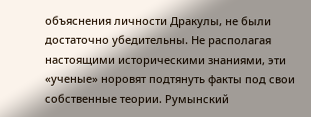объяснения личности Дракулы, не были достаточно убедительны. Не располагая настоящими историческими знаниями, эти «ученые» норовят подтянуть факты под свои собственные теории. Румынский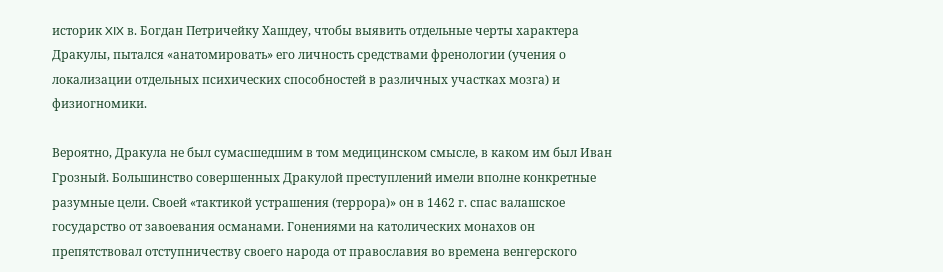историк XIX в. Богдан Петричейку Хашдeу, чтобы выявить отдельные черты характера Дракулы, пытался «анатомировать» его личность средствами френологии (учения о локализации отдельных психических способностей в различных участках мозга) и физиогномики.

Вероятно, Дракула не был сумасшедшим в том медицинском смысле, в каком им был Иван Грозный. Большинство совершенных Дракулой преступлений имели вполне конкретные разумные цели. Своей «тактикой устрашения (террора)» он в 1462 г. спас валашское государство от завоевания османами. Гонениями на католических монахов он препятствовал отступничеству своего народа от православия во времена венгерского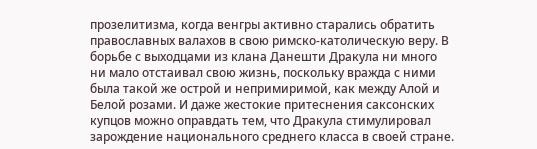прозелитизма, когда венгры активно старались обратить православных валахов в свою римско-католическую веру. В борьбе с выходцами из клана Данешти Дракула ни много ни мало отстаивал свою жизнь, поскольку вражда с ними была такой же острой и непримиримой, как между Алой и Белой розами. И даже жестокие притеснения саксонских купцов можно оправдать тем, что Дракула стимулировал зарождение национального среднего класса в своей стране.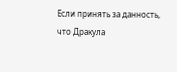Если принять за данность, что Дракула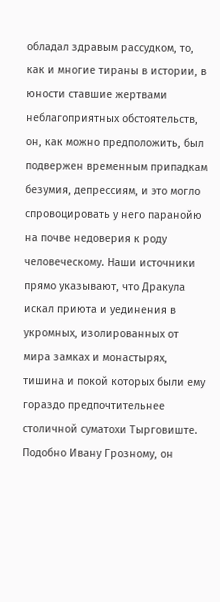обладал здравым рассудком, то, как и многие тираны в истории, в юности ставшие жертвами неблагоприятных обстоятельств, он, как можно предположить, был подвержен временным припадкам безумия, депрессиям, и это могло спровоцировать у него паранойю на почве недоверия к роду человеческому. Наши источники прямо указывают, что Дракула искал приюта и уединения в укромных, изолированных от мира замках и монастырях, тишина и покой которых были ему гораздо предпочтительнее столичной суматохи Тырговиште. Подобно Ивану Грозному, он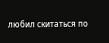любил скитаться по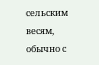сельским весям, обычно с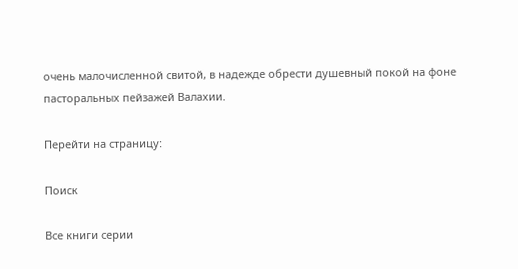очень малочисленной свитой, в надежде обрести душевный покой на фоне пасторальных пейзажей Валахии.

Перейти на страницу:

Поиск

Все книги серии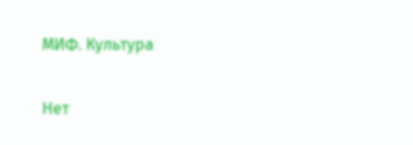МИФ. Культура

Нет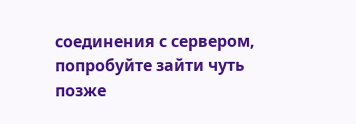соединения с сервером, попробуйте зайти чуть позже